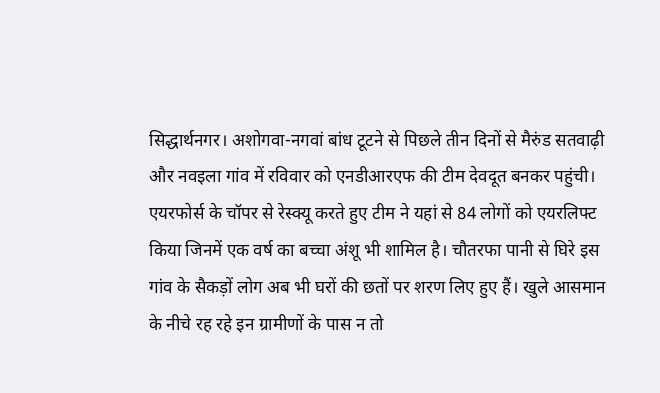सिद्धार्थनगर। अशोगवा-नगवां बांध टूटने से पिछले तीन दिनों से मैरुंड सतवाढ़ी और नवइला गांव में रविवार को एनडीआरएफ की टीम देवदूत बनकर पहुंची। एयरफोर्स के चॉपर से रेस्क्यू करते हुए टीम ने यहां से 84 लोगों को एयरलिफ्ट किया जिनमें एक वर्ष का बच्चा अंशू भी शामिल है। चौतरफा पानी से घिरे इस गांव के सैकड़ों लोग अब भी घरों की छतों पर शरण लिए हुए हैं। खुले आसमान के नीचे रह रहे इन ग्रामीणों के पास न तो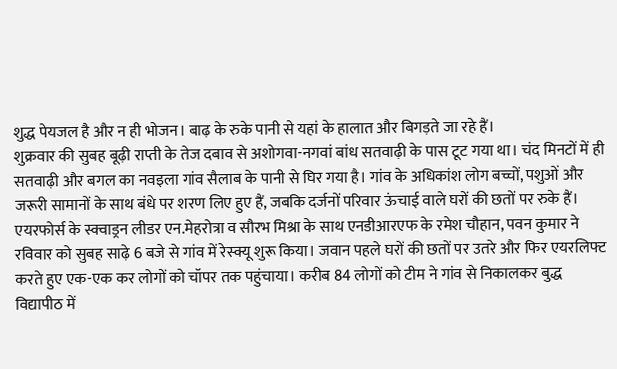शुद्ध पेयजल है और न ही भोजन। बाढ़ के रुके पानी से यहां के हालात और बिगड़ते जा रहे हैं।
शुक्रवार की सुबह बूढ़ी राप्ती के तेज दबाव से अशोगवा-नगवां बांध सतवाढ़ी के पास टूट गया था। चंद मिनटों में ही सतवाढ़ी और बगल का नवइला गांव सैलाब के पानी से घिर गया है। गांव के अधिकांश लोग बच्चों, पशुओं और जरूरी सामानों के साथ बंधे पर शरण लिए हुए हैं, जबकि दर्जनों परिवार ऊंचाई वाले घरों की छतों पर रुके हैं। एयरफोर्स के स्क्वाड्रन लीडर एन.मेहरोत्रा व सौरभ मिश्रा के साथ एनडीआरएफ के रमेश चौहान, पवन कुमार ने रविवार को सुबह साढ़े 6 बजे से गांव में रेस्क्यू शुरू किया। जवान पहले घरों की छतों पर उतरे और फिर एयरलिफ्ट करते हुए एक-एक कर लोगों को चॉपर तक पहुंचाया। करीब 84 लोगों को टीम ने गांव से निकालकर बुद्ध विद्यापीठ में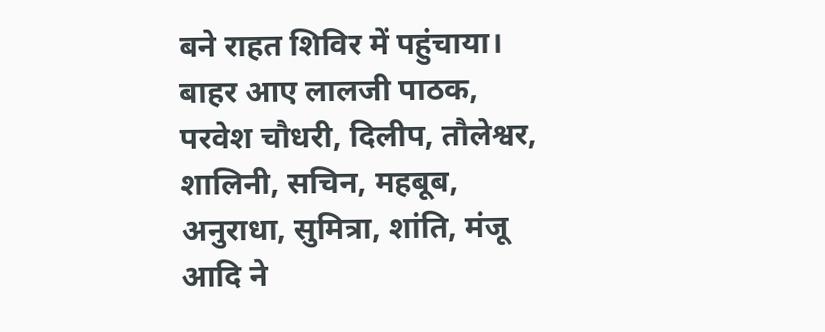बने राहत शिविर में पहुंचाया।
बाहर आए लालजी पाठक, परवेश चौधरी, दिलीप, तौलेश्वर, शालिनी, सचिन, महबूब, अनुराधा, सुमित्रा, शांति, मंजू आदि ने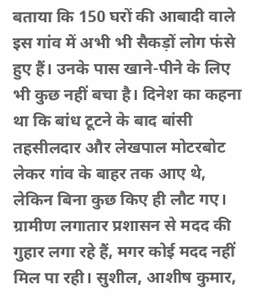बताया कि 150 घरों की आबादी वाले इस गांव में अभी भी सैकड़ों लोग फंसे हुए हैं। उनके पास खाने-पीने के लिए भी कुछ नहीं बचा है। दिनेश का कहना था कि बांध टूटने के बाद बांसी तहसीलदार और लेखपाल मोटरबोट लेकर गांव के बाहर तक आए थे, लेकिन बिना कुछ किए ही लौट गए। ग्रामीण लगातार प्रशासन से मदद की गुहार लगा रहे हैं, मगर कोई मदद नहीं मिल पा रही। सुशील, आशीष कुमार,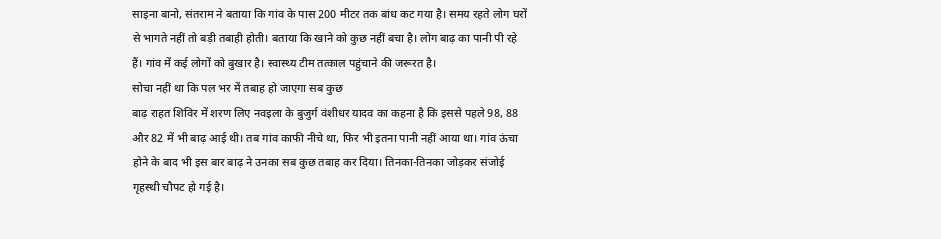साइना बानो, संतराम ने बताया कि गांव के पास 200 मीटर तक बांध कट गया है। समय रहते लोग घरों से भागते नहीं तो बड़ी तबाही होती। बताया कि खाने को कुछ नहीं बचा है। लोग बाढ़ का पानी पी रहे हैं। गांव में कई लोगों को बुखार है। स्वास्थ्य टीम तत्काल पहुंचाने की जरूरत है।
सोचा नहीं था कि पल भर में तबाह हो जाएगा सब कुछ
बाढ़ राहत शिविर में शरण लिए नवइला के बुजुर्ग वंशीधर यादव का कहना है कि इससे पहले 98, 88 और 82 में भी बाढ़ आई थी। तब गांव काफी नीचे था, फिर भी इतना पानी नहीं आया था। गांव ऊंचा होने के बाद भी इस बार बाढ़ ने उनका सब कुछ तबाह कर दिया। तिनका-तिनका जोड़कर संजोई गृहस्थी चौपट हो गई है।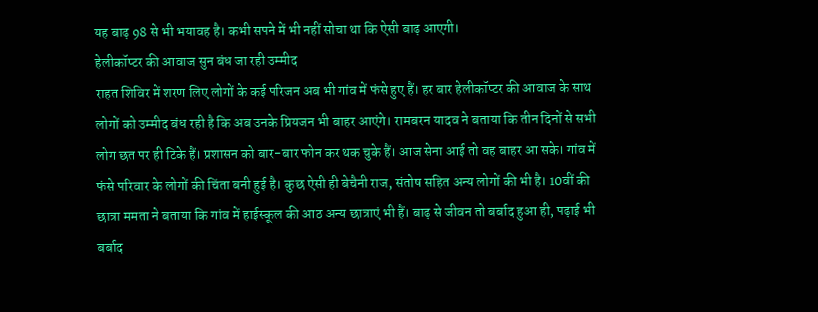यह बाढ़ 98 से भी भयावह है। कभी सपने में भी नहीं सोचा था कि ऐसी बाढ़ आएगी।
हेलीकॉप्टर की आवाज सुन बंध जा रही उम्मीद
राहत शिविर में शरण लिए लोगों के कई परिजन अब भी गांव में फंसे हुए हैं। हर बार हेलीकॉप्टर की आवाज के साथ लोगों को उम्मीद बंध रही है कि अब उनके प्रियजन भी बाहर आएंगे। रामबरन यादव ने बताया कि तीन दिनों से सभी लोग छत पर ही टिके हैं। प्रशासन को बार-बार फोन कर थक चुके हैं। आज सेना आई तो वह बाहर आ सके। गांव में फंसे परिवार के लोगों की चिंता बनी हुई है। कुछ ऐसी ही बेचैनी राज, संतोष सहित अन्य लोगों की भी है। 10वीं की छात्रा ममता ने बताया कि गांव में हाईस्कूल की आठ अन्य छात्राएं भी हैं। बाढ़ से जीवन तो बर्बाद हुआ ही, पढ़ाई भी बर्बाद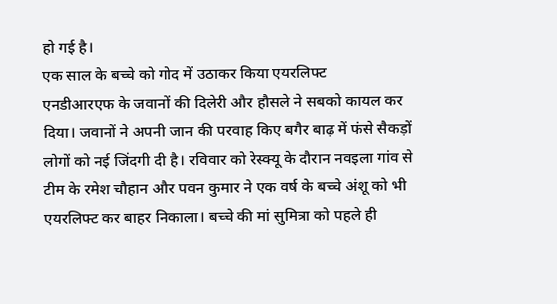हो गई है।
एक साल के बच्चे को गोद में उठाकर किया एयरलिफ्ट
एनडीआरएफ के जवानों की दिलेरी और हौसले ने सबको कायल कर दिया। जवानों ने अपनी जान की परवाह किए बगैर बाढ़ में फंसे सैकड़ों लोगों को नई जिंदगी दी है। रविवार को रेस्क्यू के दौरान नवइला गांव से टीम के रमेश चौहान और पवन कुमार ने एक वर्ष के बच्चे अंशू को भी एयरलिफ्ट कर बाहर निकाला। बच्चे की मां सुमित्रा को पहले ही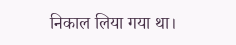निकाल लिया गया था।